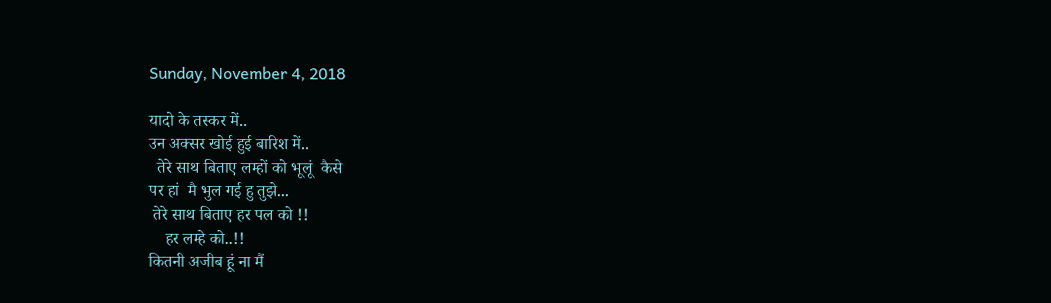Sunday, November 4, 2018

यादो के तस्कर में..
उन अक्सर खोई हुई बारिश में..
  तेरे साथ बिताए लम्हों को भूलूं  कैसे
पर हां  मै भुल ग‌ई हु तुझे...
 तेरे साथ बिताए हर पल को !!
    हर लम्हे को..!!
कितनी अजीब हूं ना मैं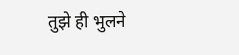तुझे ही भुलने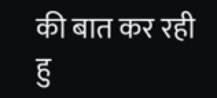की बात कर रही हु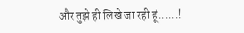और तुझे ही लिखे जा रही हूं......!